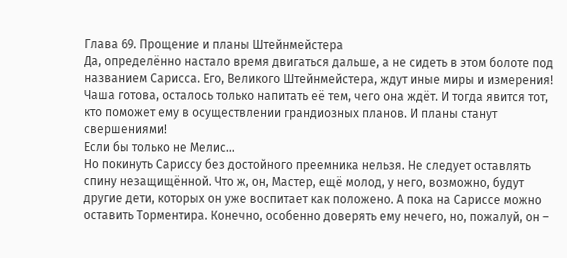Глава 69. Прощение и планы Штейнмейстера
Да, определённо настало время двигаться дальше, а не сидеть в этом болоте под названием Сарисса. Его, Великого Штейнмейстера, ждут иные миры и измерения! Чаша готова, осталось только напитать её тем, чего она ждёт. И тогда явится тот, кто поможет ему в осуществлении грандиозных планов. И планы станут свершениями!
Если бы только не Мелис…
Но покинуть Сариссу без достойного преемника нельзя. Не следует оставлять спину незащищённой. Что ж, он, Мастер, ещё молод, у него, возможно, будут другие дети, которых он уже воспитает как положено. А пока на Сариссе можно оставить Торментира. Конечно, особенно доверять ему нечего, но, пожалуй, он –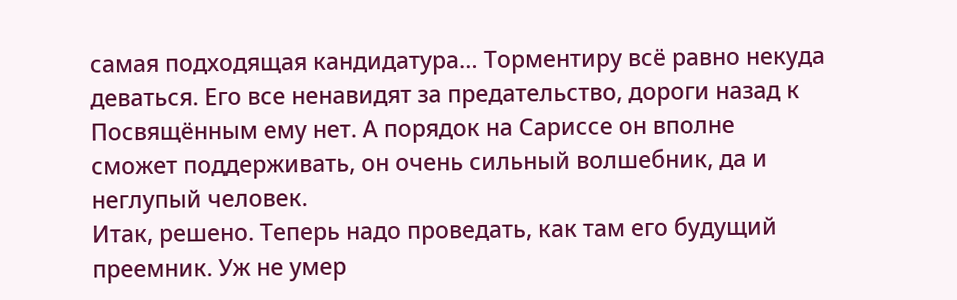самая подходящая кандидатура… Торментиру всё равно некуда деваться. Его все ненавидят за предательство, дороги назад к Посвящённым ему нет. А порядок на Сариссе он вполне сможет поддерживать, он очень сильный волшебник, да и неглупый человек.
Итак, решено. Теперь надо проведать, как там его будущий преемник. Уж не умер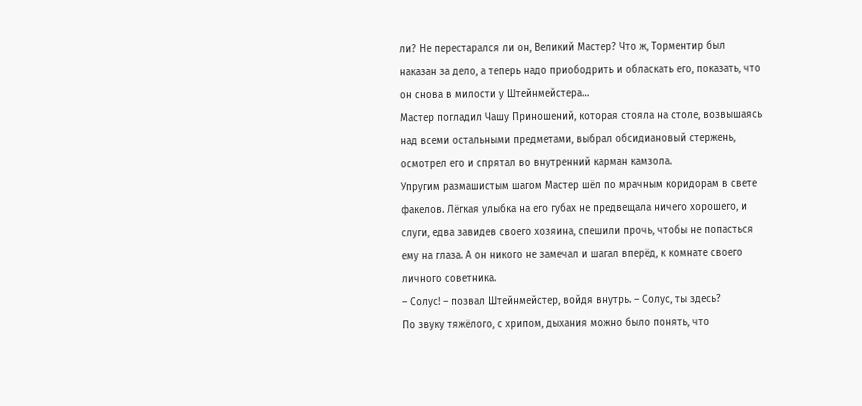ли? Не перестарался ли он, Великий Мастер? Что ж, Торментир был наказан за дело, а теперь надо приободрить и обласкать его, показать, что он снова в милости у Штейнмейстера…
Мастер погладил Чашу Приношений, которая стояла на столе, возвышаясь над всеми остальными предметами, выбрал обсидиановый стержень, осмотрел его и спрятал во внутренний карман камзола.
Упругим размашистым шагом Мастер шёл по мрачным коридорам в свете факелов. Лёгкая улыбка на его губах не предвещала ничего хорошего, и слуги, едва завидев своего хозяина, спешили прочь, чтобы не попасться ему на глаза. А он никого не замечал и шагал вперёд, к комнате своего личного советника.
– Солус! – позвал Штейнмейстер, войдя внутрь. – Солус, ты здесь?
По звуку тяжёлого, с хрипом, дыхания можно было понять, что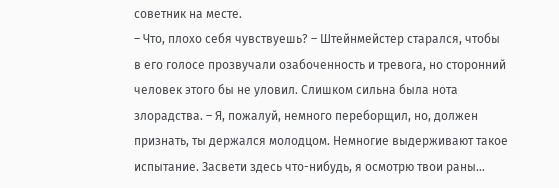советник на месте.
– Что, плохо себя чувствуешь? – Штейнмейстер старался, чтобы в его голосе прозвучали озабоченность и тревога, но сторонний человек этого бы не уловил. Слишком сильна была нота злорадства. – Я, пожалуй, немного переборщил, но, должен признать, ты держался молодцом. Немногие выдерживают такое испытание. Засвети здесь что-нибудь, я осмотрю твои раны…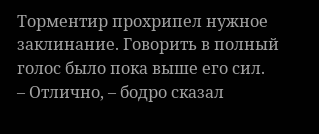Торментир прохрипел нужное заклинание. Говорить в полный голос было пока выше его сил.
– Отлично, – бодро сказал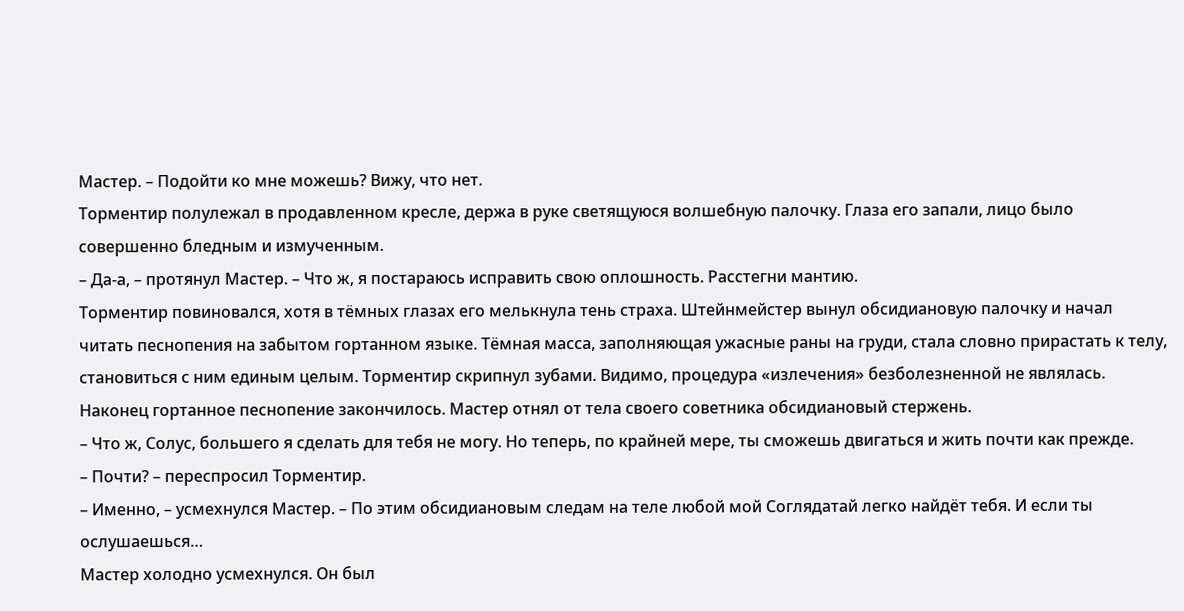Мастер. – Подойти ко мне можешь? Вижу, что нет.
Торментир полулежал в продавленном кресле, держа в руке светящуюся волшебную палочку. Глаза его запали, лицо было совершенно бледным и измученным.
– Да-а, – протянул Мастер. – Что ж, я постараюсь исправить свою оплошность. Расстегни мантию.
Торментир повиновался, хотя в тёмных глазах его мелькнула тень страха. Штейнмейстер вынул обсидиановую палочку и начал читать песнопения на забытом гортанном языке. Тёмная масса, заполняющая ужасные раны на груди, стала словно прирастать к телу, становиться с ним единым целым. Торментир скрипнул зубами. Видимо, процедура «излечения» безболезненной не являлась.
Наконец гортанное песнопение закончилось. Мастер отнял от тела своего советника обсидиановый стержень.
– Что ж, Солус, большего я сделать для тебя не могу. Но теперь, по крайней мере, ты сможешь двигаться и жить почти как прежде.
– Почти? – переспросил Торментир.
– Именно, – усмехнулся Мастер. – По этим обсидиановым следам на теле любой мой Соглядатай легко найдёт тебя. И если ты ослушаешься…
Мастер холодно усмехнулся. Он был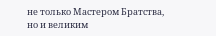не только Мастером Братства, но и великим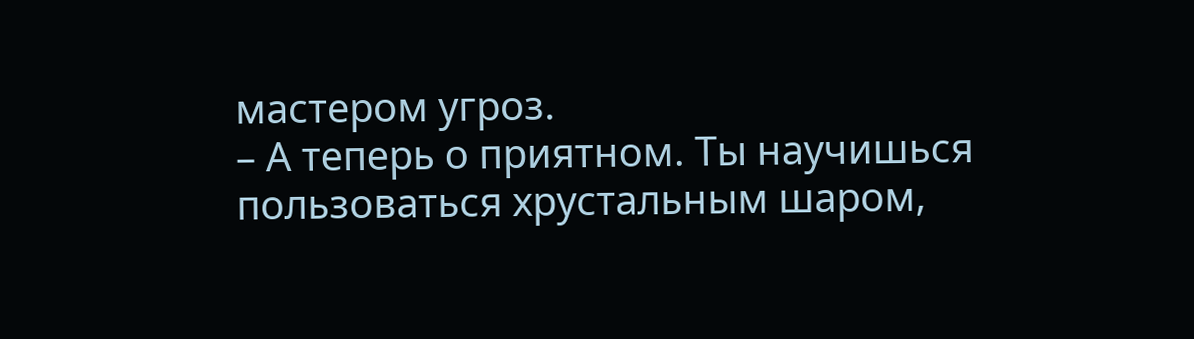мастером угроз.
– А теперь о приятном. Ты научишься пользоваться хрустальным шаром,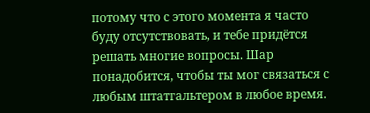потому что с этого момента я часто буду отсутствовать, и тебе придётся решать многие вопросы. Шар понадобится, чтобы ты мог связаться с любым штатгальтером в любое время.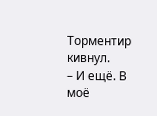Торментир кивнул.
– И ещё. В моё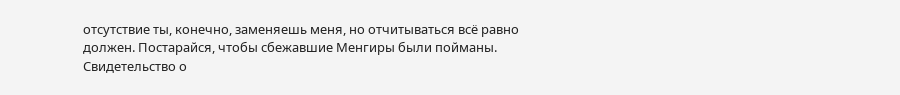отсутствие ты, конечно, заменяешь меня, но отчитываться всё равно должен. Постарайся, чтобы сбежавшие Менгиры были пойманы.
Свидетельство о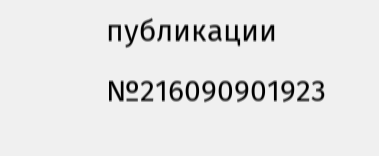публикации №216090901923